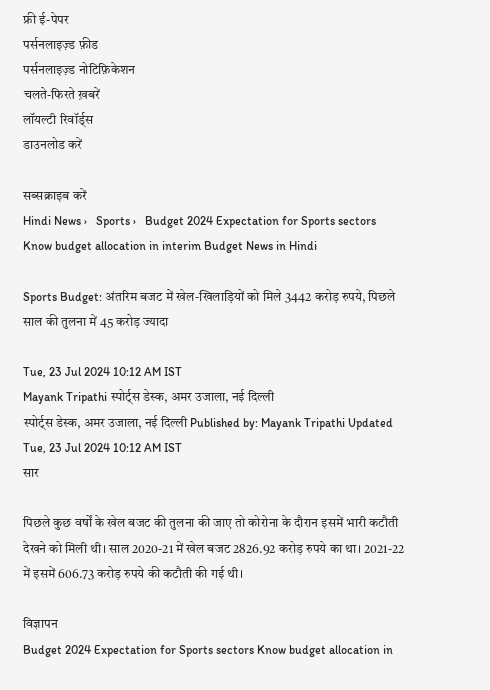फ्री ई-पेपर
पर्सनलाइज़्ड फ़ीड
पर्सनलाइज़्ड नोटिफ़िकेशन
चलते-फिरते ख़बरें
लॉयल्टी रिवॉर्ड्स
डाउनलोड करें

सब्सक्राइब करें
Hindi News ›   Sports ›   Budget 2024 Expectation for Sports sectors Know budget allocation in interim Budget News in Hindi

Sports Budget: अंतरिम बजट में खेल-खिलाड़ियों को मिले 3442 करोड़ रुपये, पिछले साल की तुलना में 45 करोड़ ज्यादा

Tue, 23 Jul 2024 10:12 AM IST
Mayank Tripathi स्पोर्ट्स डेस्क, अमर उजाला, नई दिल्ली
स्पोर्ट्स डेस्क, अमर उजाला, नई दिल्ली Published by: Mayank Tripathi Updated Tue, 23 Jul 2024 10:12 AM IST
सार

पिछले कुछ वर्षों के खेल बजट की तुलना की जाए तो कोरोना के दौरान इसमें भारी कटौती देखने को मिली थी। साल 2020-21 में खेल बजट 2826.92 करोड़ रुपये का था। 2021-22 में इसमें 606.73 करोड़ रुपये की कटौती की गई थी।

विज्ञापन
Budget 2024 Expectation for Sports sectors Know budget allocation in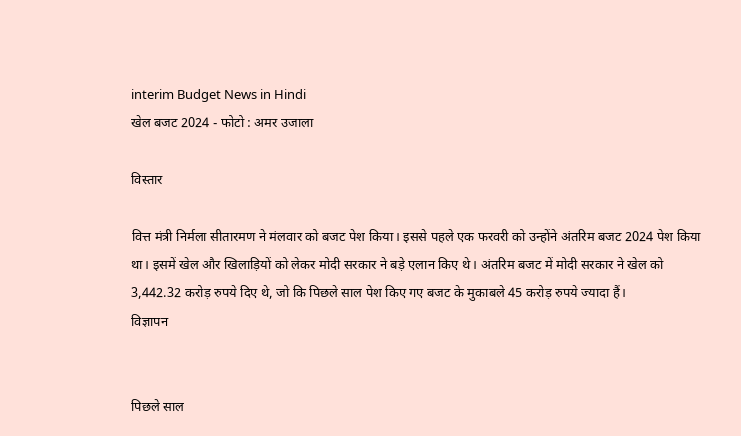interim Budget News in Hindi
खेल बजट 2024 - फोटो : अमर उजाला

विस्तार

वित्त मंत्री निर्मला सीतारमण ने मंलवार को बजट पेश किया। इससे पहले एक फरवरी को उन्होंने अंतरिम बजट 2024 पेश किया था। इसमें खेल और खिलाड़ियों को लेकर मोदी सरकार ने बड़े एलान किए थे। अंतरिम बजट में मोदी सरकार ने खेल को 3,442.32 करोड़ रुपये दिए थे, जो कि पिछले साल पेश किए गए बजट के मुकाबले 45 करोड़ रुपये ज्यादा हैं।
विज्ञापन


पिछले साल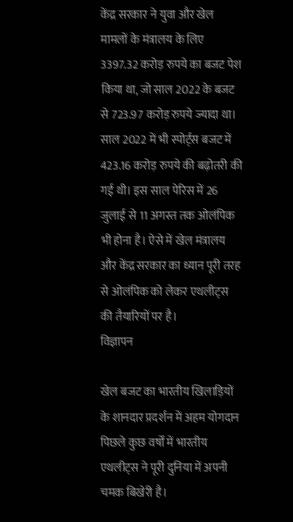केंद्र सरकार ने युवा और खेल मामलों के मंत्रालय के लिए 3397.32 करोड़ रुपये का बजट पेश किया था, जो साल 2022 के बजट से 723.97 करोड़ रुपये ज्यादा था। साल 2022 में भी स्पोर्ट्स बजट में 423.16 करोड़ रुपये की बढ़ोतरी की गई थी। इस साल पेरिस में 26 जुलाई से 11 अगस्त तक ओलंपिक भी होना है। ऐसे में खेल मंत्रालय और केंद्र सरकार का ध्यान पूरी तरह से ओलंपिक को लेकर एथलीट्स की तैयारियों पर है।
विज्ञापन

खेल बजट का भारतीय खिलाड़ियों के शानदार प्रदर्शन में अहम योगदान
पिछले कुछ वर्षों में भारतीय एथलीट्स ने पूरी दुनिया में अपनी चमक बिखेरी है।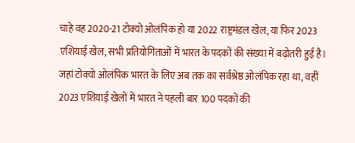चाहे वह 2020-21 टोक्यो ओलंपिक हो या 2022 राष्ट्रमंडल खेल, या फिर 2023 एशियाई खेल, सभी प्रतियोगिताओं में भारत के पदकों की संख्या में बढ़ोतरी हुई है। जहां टोक्यो ओलंपिक भारत के लिए अब तक का सर्वश्रेष्ठ ओलंपिक रहा था, वहीं 2023 एशियाई खेलों में भारत ने पहली बार 100 पदकों की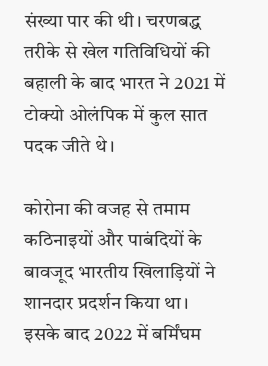संख्या पार की थी। चरणबद्ध तरीके से खेल गतिविधियों की बहाली के बाद भारत ने 2021 में टोक्यो ओलंपिक में कुल सात पदक जीते थे।

कोरोना की वजह से तमाम कठिनाइयों और पाबंदियों के बावजूद भारतीय खिलाड़ियों ने शानदार प्रदर्शन किया था। इसके बाद 2022 में बर्मिंघम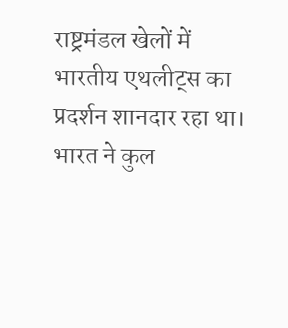राष्ट्रमंडल खेलों में भारतीय एथलीट्स का प्रदर्शन शानदार रहा था। भारत ने कुल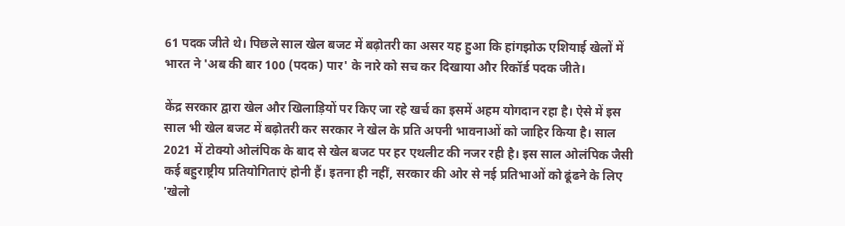61 पदक जीते थे। पिछले साल खेल बजट में बढ़ोतरी का असर यह हुआ कि हांगझोऊ एशियाई खेलों में भारत ने 'अब की बार 100 (पदक) पार' के नारे को सच कर दिखाया और रिकॉर्ड पदक जीते।

केंद्र सरकार द्वारा खेल और खिलाड़ियों पर किए जा रहे खर्च का इसमें अहम योगदान रहा है। ऐसे में इस साल भी खेल बजट में बढ़ोतरी कर सरकार ने खेल के प्रति अपनी भावनाओं को जाहिर किया है। साल 2021 में टोक्यो ओलंपिक के बाद से खेल बजट पर हर एथलीट की नजर रही है। इस साल ओलंपिक जैसी कई बहुराष्ट्रीय प्रतियोगिताएं होनी हैं। इतना ही नहीं, सरकार की ओर से नई प्रतिभाओं को ढूंढने के लिए 'खेलो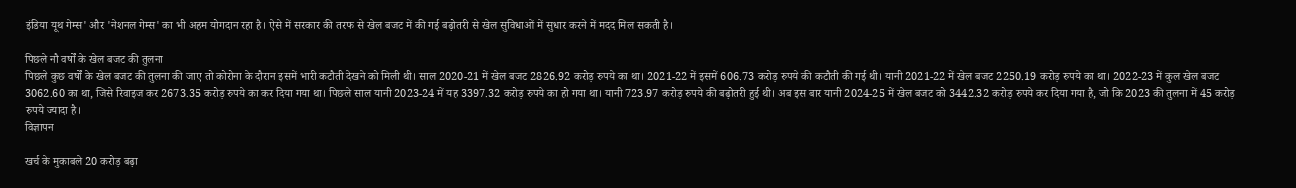इंडिया यूथ गेम्स' और 'नेशनल गेम्स' का भी अहम योगदान रहा है। ऐसे में सरकार की तरफ से खेल बजट में की गई बढ़ोतरी से खेल सुविधाओं में सुधार करने में मदद मिल सकती है।

पिछले नौ वर्षों के खेल बजट की तुलना
पिछले कुछ वर्षों के खेल बजट की तुलना की जाए तो कोरोना के दौरान इसमें भारी कटौती देखने को मिली थी। साल 2020-21 में खेल बजट 2826.92 करोड़ रुपये का था। 2021-22 में इसमें 606.73 करोड़ रुपये की कटौती की गई थी। यानी 2021-22 में खेल बजट 2250.19 करोड़ रुपये का था। 2022-23 में कुल खेल बजट 3062.60 का था, जिसे रिवाइज कर 2673.35 करोड़ रुपये का कर दिया गया था। पिछले साल यानी 2023-24 में यह 3397.32 करोड़ रुपये का हो गया था। यानी 723.97 करोड़ रुपये की बढ़ोतरी हुई थी। अब इस बार यानी 2024-25 में खेल बजट को 3442.32 करोड़ रुपये कर दिया गया है, जो कि 2023 की तुलना में 45 करोड़ रुपये ज्यादा है।
विज्ञापन

खर्च के मुकाबले 20 करोड़ बढ़ा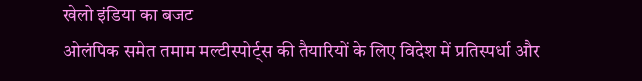खेलो इंडिया का बजट
ओलंपिक समेत तमाम मल्टीस्पोर्ट्स की तैयारियों के लिए विदेश में प्रतिस्पर्धा और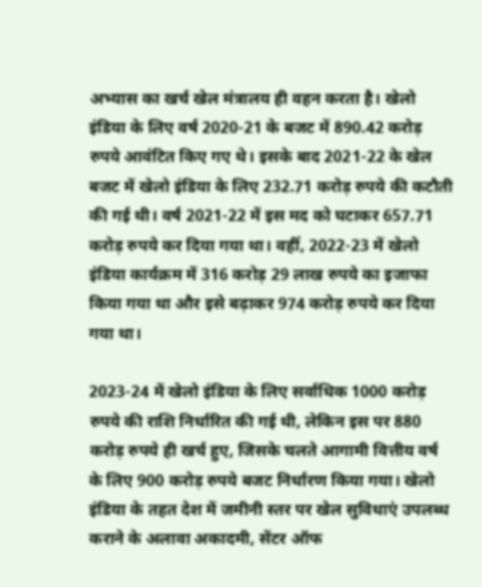अभ्यास का खर्च खेल मंत्रालय ही वहन करता है। खेलो इंडिया के लिए वर्ष 2020-21 के बजट में 890.42 करोड़ रुपये आवंटित किए गए थे। इसके बाद 2021-22 के खेल बजट में खेलो इंडिया के लिए 232.71 करोड़ रुपये की कटौती की गई थी। वर्ष 2021-22 में इस मद को घटाकर 657.71 करोड़ रुपये कर दिया गया था। वहीं, 2022-23 में खेलो इंडिया कार्यक्रम में 316 करोड़ 29 लाख रुपये का इजाफा किया गया था और इसे बढ़ाकर 974 करोड़ रुपये कर दिया गया था।

2023-24 में खेलो इंडिया के लिए सर्वाधिक 1000 करोड़ रुपये की राशि निर्धारित की गई थी, लेकिन इस पर 880 करोड़ रुपये ही खर्च हुए, जिसके चलते आगामी वित्तीय वर्ष के लिए 900 करोड़ रुपये बजट निर्धारण किया गया। खेलो इंडिया के तहत देश में जमीनी स्तर पर खेल सुविधाएं उपलब्ध कराने के अलावा अकादमी, सेंटर ऑफ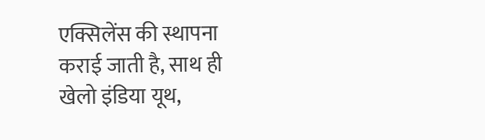एक्सिलेंस की स्थापना कराई जाती है, साथ ही खेलो इंडिया यूथ,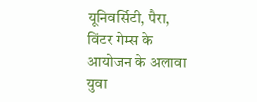यूनिवर्सिटी, पैरा, विंटर गेम्स के आयोजन के अलावा युवा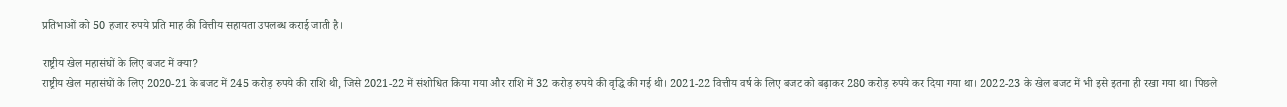प्रतिभाओं को 50 हजार रुपये प्रति माह की वित्तीय सहायता उपलब्ध कराई जाती है।

राष्ट्रीय खेल महासंघों के लिए बजट में क्या?
राष्ट्रीय खेल महासंघों के लिए 2020-21 के बजट में 245 करोड़ रुपये की राशि थी, जिसे 2021-22 में संशोधित किया गया और राशि में 32 करोड़ रुपये की वृद्धि की गई थी। 2021-22 वित्तीय वर्ष के लिए बजट को बढ़ाकर 280 करोड़ रुपये कर दिया गया था। 2022-23 के खेल बजट में भी इसे इतना ही रखा गया था। पिछले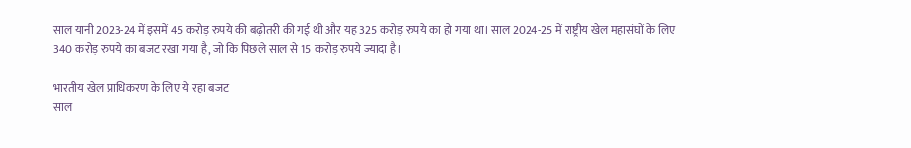साल यानी 2023-24 में इसमें 45 करोड़ रुपये की बढ़ोतरी की गई थी और यह 325 करोड़ रुपये का हो गया था। साल 2024-25 में राष्ट्रीय खेल महासंघों के लिए 340 करोड़ रुपये का बजट रखा गया है, जो कि पिछले साल से 15 करोड़ रुपये ज्यादा है।

भारतीय खेल प्राधिकरण के लिए ये रहा बजट
साल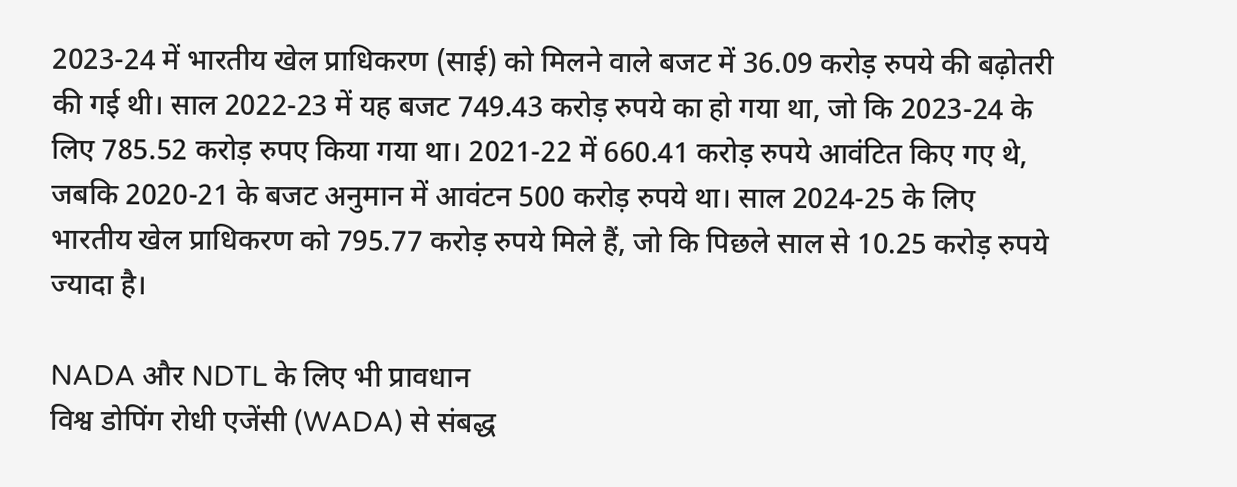2023-24 में भारतीय खेल प्राधिकरण (साई) को मिलने वाले बजट में 36.09 करोड़ रुपये की बढ़ोतरी की गई थी। साल 2022-23 में यह बजट 749.43 करोड़ रुपये का हो गया था, जो कि 2023-24 के लिए 785.52 करोड़ रुपए किया गया था। 2021-22 में 660.41 करोड़ रुपये आवंटित किए गए थे, जबकि 2020-21 के बजट अनुमान में आवंटन 500 करोड़ रुपये था। साल 2024-25 के लिए भारतीय खेल प्राधिकरण को 795.77 करोड़ रुपये मिले हैं, जो कि पिछले साल से 10.25 करोड़ रुपये ज्यादा है।

NADA और NDTL के लिए भी प्रावधान
विश्व डोपिंग रोधी एजेंसी (WADA) से संबद्ध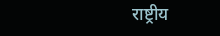राष्ट्रीय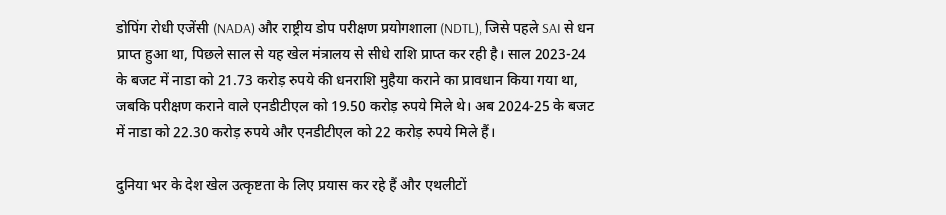डोपिंग रोधी एजेंसी (NADA) और राष्ट्रीय डोप परीक्षण प्रयोगशाला (NDTL), जिसे पहले SAI से धन प्राप्त हुआ था, पिछले साल से यह खेल मंत्रालय से सीधे राशि प्राप्त कर रही है। साल 2023-24 के बजट में नाडा को 21.73 करोड़ रुपये की धनराशि मुहैया कराने का प्रावधान किया गया था, जबकि परीक्षण कराने वाले एनडीटीएल को 19.50 करोड़ रुपये मिले थे। अब 2024-25 के बजट में नाडा को 22.30 करोड़ रुपये और एनडीटीएल को 22 करोड़ रुपये मिले हैं।

दुनिया भर के देश खेल उत्कृष्टता के लिए प्रयास कर रहे हैं और एथलीटों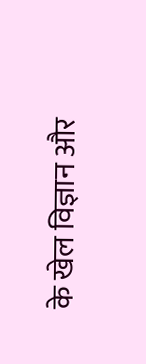के खेल विज्ञान और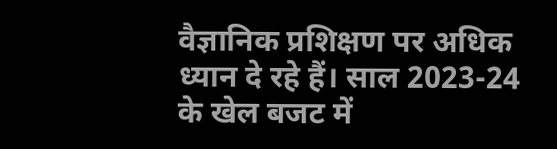वैज्ञानिक प्रशिक्षण पर अधिक ध्यान दे रहे हैं। साल 2023-24 के खेल बजट में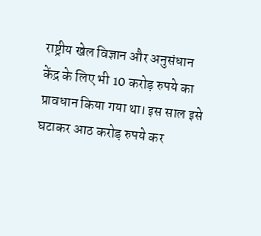राष्ट्रीय खेल विज्ञान और अनुसंधान केंद्र के लिए भी 10 करोड़ रुपये का प्रावधान किया गया था। इस साल इसे घटाकर आठ करोड़ रुपये कर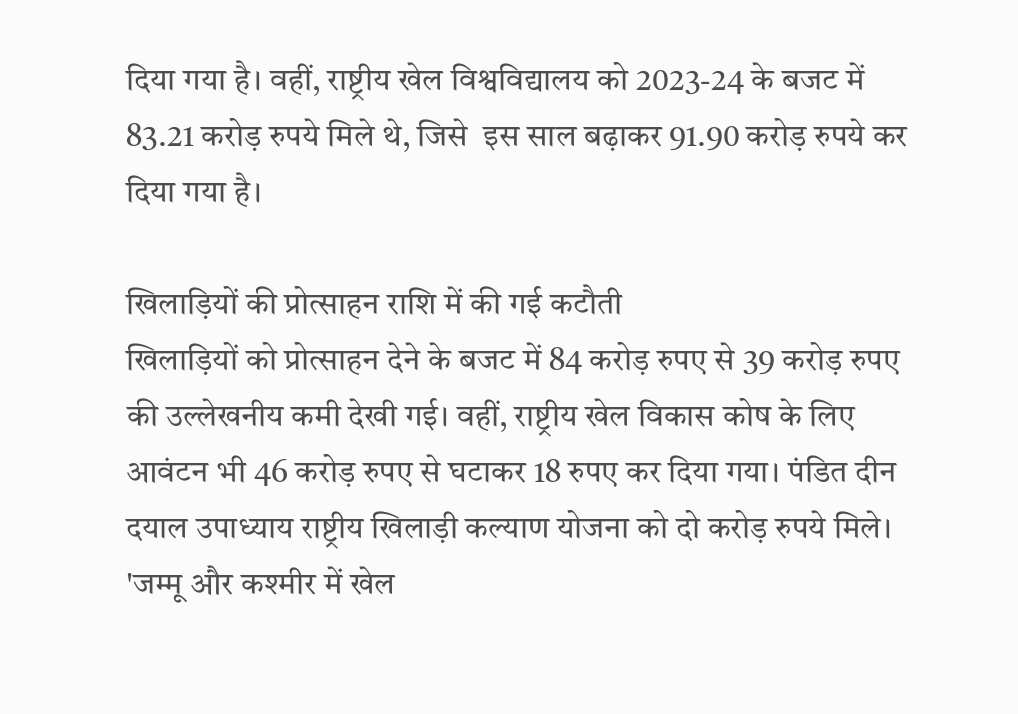दिया गया है। वहीं, राष्ट्रीय खेल विश्वविद्यालय को 2023-24 के बजट में 83.21 करोड़ रुपये मिले थे, जिसे  इस साल बढ़ाकर 91.90 करोड़ रुपये कर दिया गया है।

खिलाड़ियों की प्रोत्साहन राशि में की गई कटौती
खिलाड़ियों को प्रोत्साहन देने के बजट में 84 करोड़ रुपए से 39 करोड़ रुपए की उल्लेखनीय कमी देखी गई। वहीं, राष्ट्रीय खेल विकास कोष के लिए आवंटन भी 46 करोड़ रुपए से घटाकर 18 रुपए कर दिया गया। पंडित दीन दयाल उपाध्याय राष्ट्रीय खिलाड़ी कल्याण योजना को दो करोड़ रुपये मिले। 'जम्मू और कश्मीर में खेल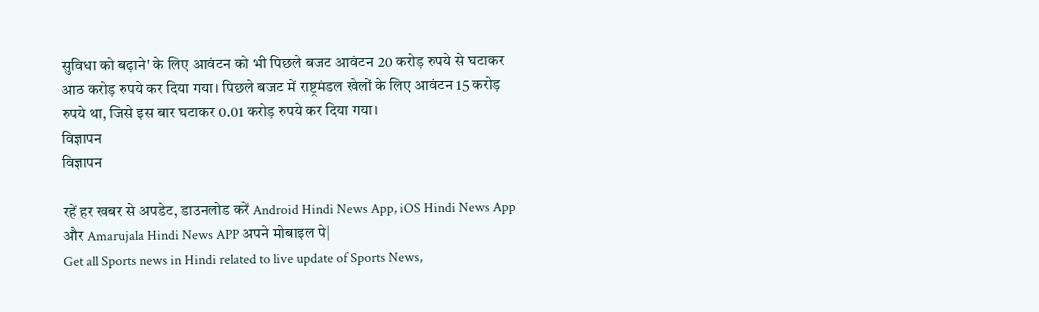सुविधा को बढ़ाने' के लिए आवंटन को भी पिछले बजट आवंटन 20 करोड़ रुपये से घटाकर आठ करोड़ रुपये कर दिया गया। पिछले बजट में राष्ट्रमंडल खेलों के लिए आवंटन 15 करोड़ रुपये था, जिसे इस बार घटाकर 0.01 करोड़ रुपये कर दिया गया।
विज्ञापन
विज्ञापन

रहें हर खबर से अपडेट, डाउनलोड करें Android Hindi News App, iOS Hindi News App और Amarujala Hindi News APP अपने मोबाइल पे|
Get all Sports news in Hindi related to live update of Sports News,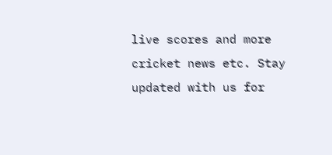live scores and more cricket news etc. Stay updated with us for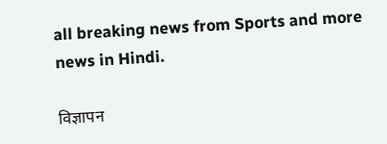all breaking news from Sports and more news in Hindi.

विज्ञापन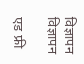विज्ञापन
विज्ञापन

एड फ्री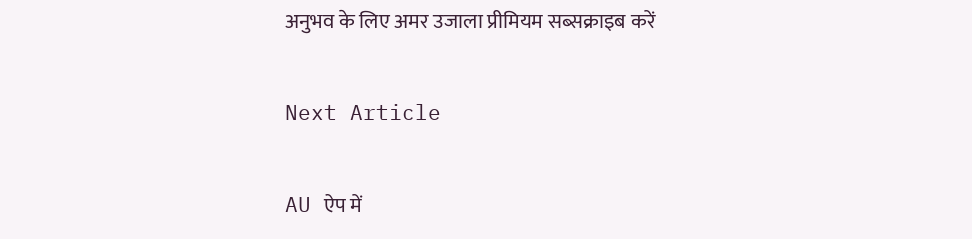अनुभव के लिए अमर उजाला प्रीमियम सब्सक्राइब करें

Next Article

AU ऐप में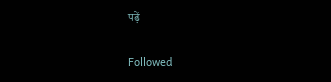पढ़ें

Followed